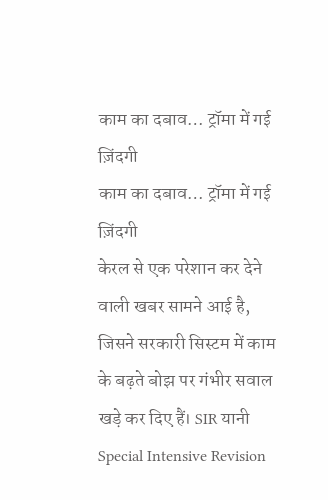काम का दबाव… ट्रॉमा में गई ज़िंदगी
काम का दबाव… ट्रॉमा में गई ज़िंदगी
केरल से एक परेशान कर देने वाली खबर सामने आई है, जिसने सरकारी सिस्टम में काम के बढ़ते बोझ पर गंभीर सवाल खड़े कर दिए हैं। SIR यानी Special Intensive Revision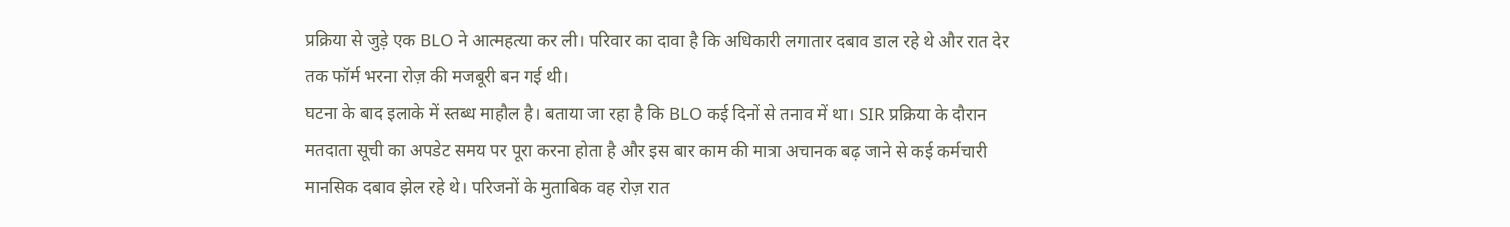प्रक्रिया से जुड़े एक BLO ने आत्महत्या कर ली। परिवार का दावा है कि अधिकारी लगातार दबाव डाल रहे थे और रात देर तक फॉर्म भरना रोज़ की मजबूरी बन गई थी।
घटना के बाद इलाके में स्तब्ध माहौल है। बताया जा रहा है कि BLO कई दिनों से तनाव में था। SIR प्रक्रिया के दौरान मतदाता सूची का अपडेट समय पर पूरा करना होता है और इस बार काम की मात्रा अचानक बढ़ जाने से कई कर्मचारी मानसिक दबाव झेल रहे थे। परिजनों के मुताबिक वह रोज़ रात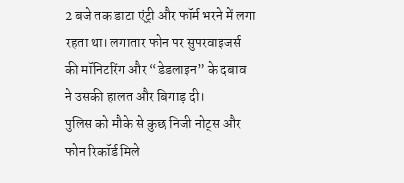2 बजे तक डाटा एंट्री और फॉर्म भरने में लगा रहता था। लगातार फोन पर सुपरवाइजर्स की मॉनिटरिंग और “डेडलाइन” के दबाव ने उसकी हालत और बिगाड़ दी।
पुलिस को मौके से कुछ निजी नोट्स और फोन रिकॉर्ड मिले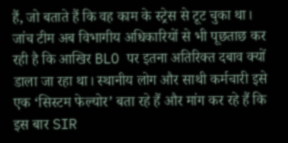हैं, जो बताते हैं कि वह काम के स्ट्रेस से टूट चुका था। जांच टीम अब विभागीय अधिकारियों से भी पूछताछ कर रही है कि आखिर BLO पर इतना अतिरिक्त दबाव क्यों डाला जा रहा था। स्थानीय लोग और साथी कर्मचारी इसे एक ‘सिस्टम फेल्योर’ बता रहे हैं और मांग कर रहे हैं कि इस बार SIR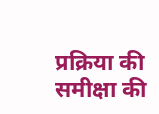प्रक्रिया की समीक्षा की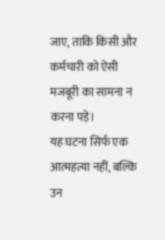जाए, ताकि किसी और कर्मचारी को ऐसी मजबूरी का सामना न करना पड़े।
यह घटना सिर्फ एक आत्महत्या नहीं, बल्कि उन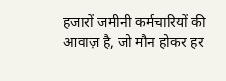हजारों जमीनी कर्मचारियों की आवाज़ है, जो मौन होकर हर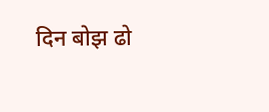दिन बोझ ढो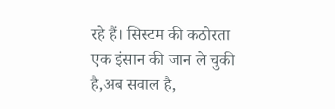रहे हैं। सिस्टम की कठोरता एक इंसान की जान ले चुकी है,अब सवाल है,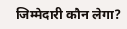जिम्मेदारी कौन लेगा?